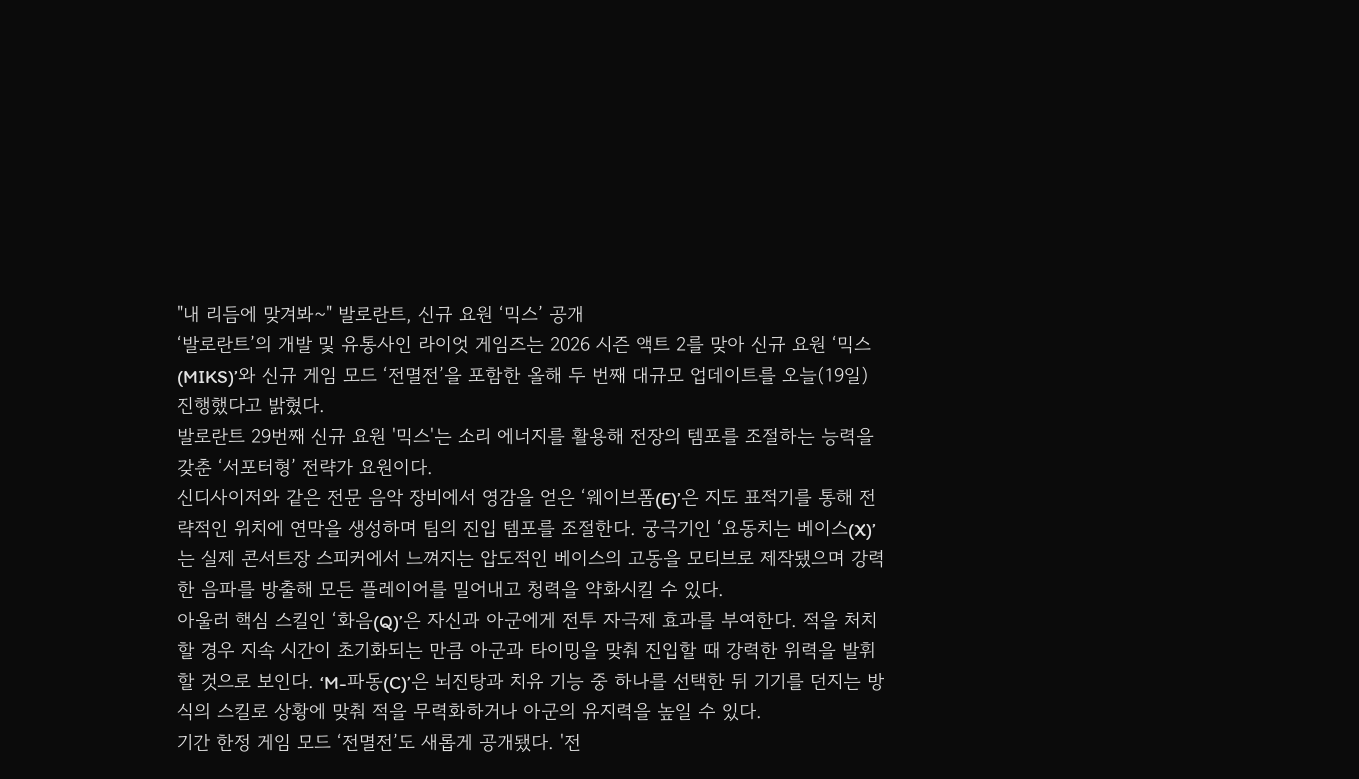"내 리듬에 맞겨봐~" 발로란트, 신규 요원 ‘믹스’ 공개
‘발로란트’의 개발 및 유통사인 라이엇 게임즈는 2026 시즌 액트 2를 맞아 신규 요원 ‘믹스(MIKS)’와 신규 게임 모드 ‘전멸전’을 포함한 올해 두 번째 대규모 업데이트를 오늘(19일) 진행했다고 밝혔다.
발로란트 29번째 신규 요원 '믹스'는 소리 에너지를 활용해 전장의 템포를 조절하는 능력을 갖춘 ‘서포터형’ 전략가 요원이다.
신디사이저와 같은 전문 음악 장비에서 영감을 얻은 ‘웨이브폼(E)’은 지도 표적기를 통해 전략적인 위치에 연막을 생성하며 팀의 진입 템포를 조절한다. 궁극기인 ‘요동치는 베이스(X)’는 실제 콘서트장 스피커에서 느껴지는 압도적인 베이스의 고동을 모티브로 제작됐으며 강력한 음파를 방출해 모든 플레이어를 밀어내고 청력을 약화시킬 수 있다.
아울러 핵심 스킬인 ‘화음(Q)’은 자신과 아군에게 전투 자극제 효과를 부여한다. 적을 처치할 경우 지속 시간이 초기화되는 만큼 아군과 타이밍을 맞춰 진입할 때 강력한 위력을 발휘할 것으로 보인다. ‘M-파동(C)’은 뇌진탕과 치유 기능 중 하나를 선택한 뒤 기기를 던지는 방식의 스킬로 상황에 맞춰 적을 무력화하거나 아군의 유지력을 높일 수 있다.
기간 한정 게임 모드 ‘전멸전’도 새롭게 공개됐다. '전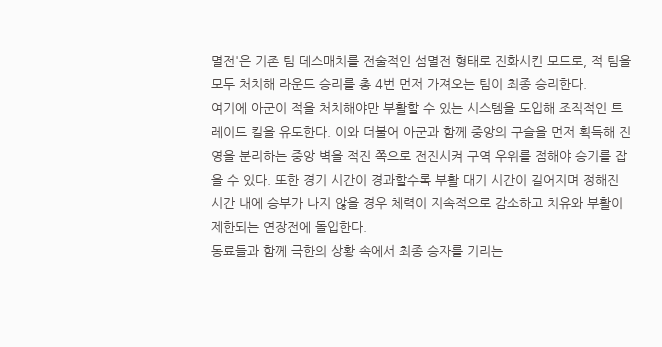멸전'은 기존 팀 데스매치를 전술적인 섬멸전 형태로 진화시킨 모드로, 적 팀을 모두 처치해 라운드 승리를 총 4번 먼저 가져오는 팀이 최종 승리한다.
여기에 아군이 적을 처치해야만 부활할 수 있는 시스템을 도입해 조직적인 트레이드 킬을 유도한다. 이와 더불어 아군과 함께 중앙의 구슬을 먼저 획득해 진영을 분리하는 중앙 벽을 적진 쪽으로 전진시켜 구역 우위를 점해야 승기를 잡을 수 있다. 또한 경기 시간이 경과할수록 부활 대기 시간이 길어지며 정해진 시간 내에 승부가 나지 않을 경우 체력이 지속적으로 감소하고 치유와 부활이 제한되는 연장전에 돌입한다.
동료들과 함께 극한의 상황 속에서 최종 승자를 기리는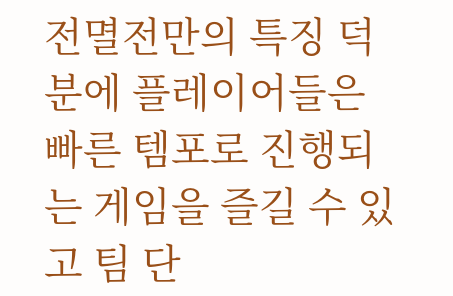전멸전만의 특징 덕분에 플레이어들은 빠른 템포로 진행되는 게임을 즐길 수 있고 팀 단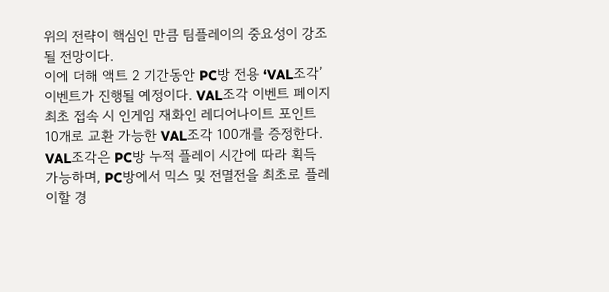위의 전략이 핵심인 만큼 팀플레이의 중요성이 강조될 전망이다.
이에 더해 액트 2 기간동안 PC방 전용 ‘VAL조각’ 이벤트가 진행될 예정이다. VAL조각 이벤트 페이지 최초 접속 시 인게임 재화인 레디어나이트 포인트 10개로 교환 가능한 VAL조각 100개를 증정한다. VAL조각은 PC방 누적 플레이 시간에 따라 획득 가능하며, PC방에서 믹스 및 전멸전을 최초로 플레이할 경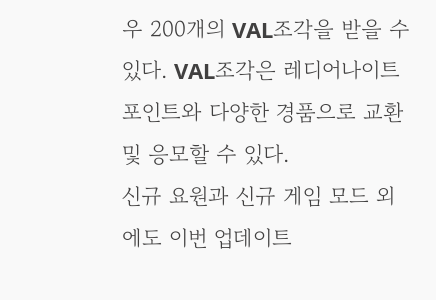우 200개의 VAL조각을 받을 수 있다. VAL조각은 레디어나이트 포인트와 다양한 경품으로 교환 및 응모할 수 있다.
신규 요원과 신규 게임 모드 외에도 이번 업데이트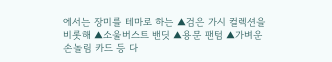에서는 장미를 테마로 하는 ▲검은 가시 컬렉션을 비롯해 ▲소울버스트 밴딧 ▲용문 팬텀 ▲가벼운 손놀림 카드 등 다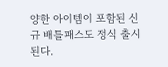양한 아이템이 포함된 신규 배틀패스도 정식 출시된다.